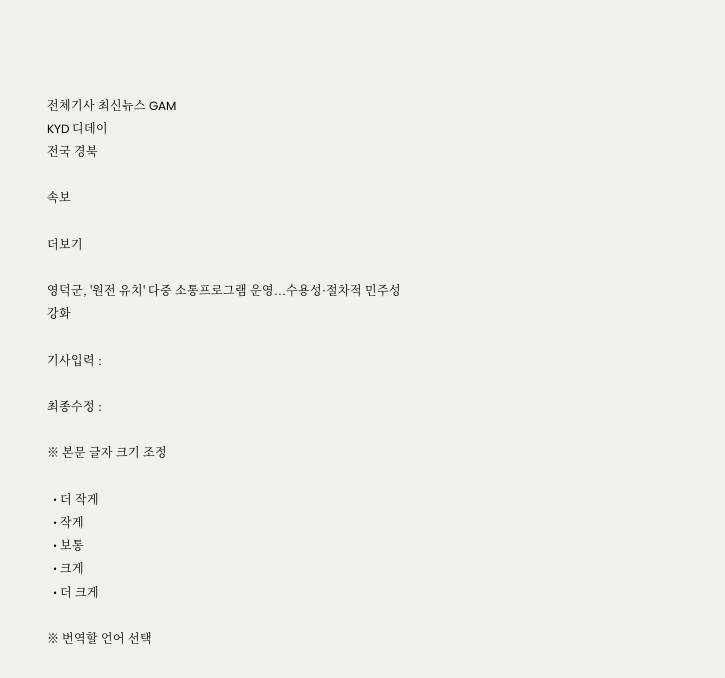전체기사 최신뉴스 GAM
KYD 디데이
전국 경북

속보

더보기

영덕군, '원전 유치' 다중 소통프로그램 운영...수용성·절차적 민주성 강화

기사입력 :

최종수정 :

※ 본문 글자 크기 조정

  • 더 작게
  • 작게
  • 보통
  • 크게
  • 더 크게

※ 번역할 언어 선택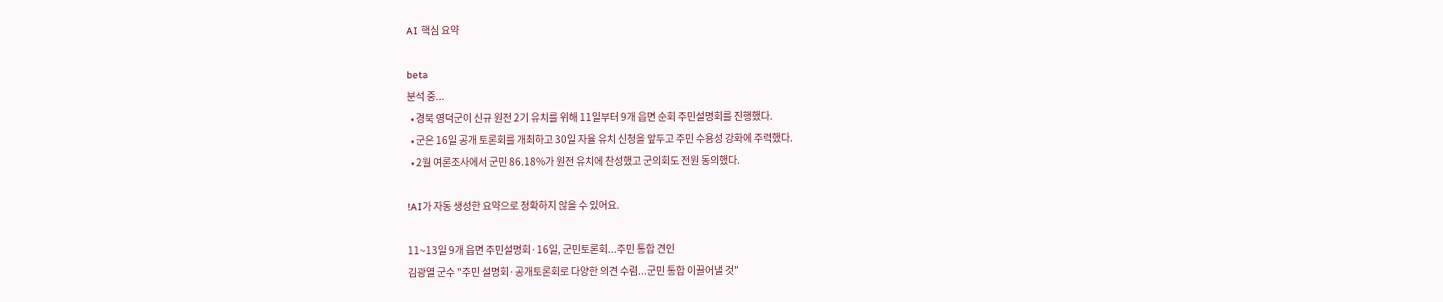AI 핵심 요약

beta
분석 중...
  • 경북 영덕군이 신규 원전 2기 유치를 위해 11일부터 9개 읍면 순회 주민설명회를 진행했다.
  • 군은 16일 공개 토론회를 개최하고 30일 자율 유치 신청을 앞두고 주민 수용성 강화에 주력했다.
  • 2월 여론조사에서 군민 86.18%가 원전 유치에 찬성했고 군의회도 전원 동의했다.

!AI가 자동 생성한 요약으로 정확하지 않을 수 있어요.

11~13일 9개 읍면 주민설명회·16일, 군민토론회...주민 통합 견인
김광열 군수 "주민 설명회·공개토론회로 다양한 의견 수렴...군민 통합 이끌어낼 것"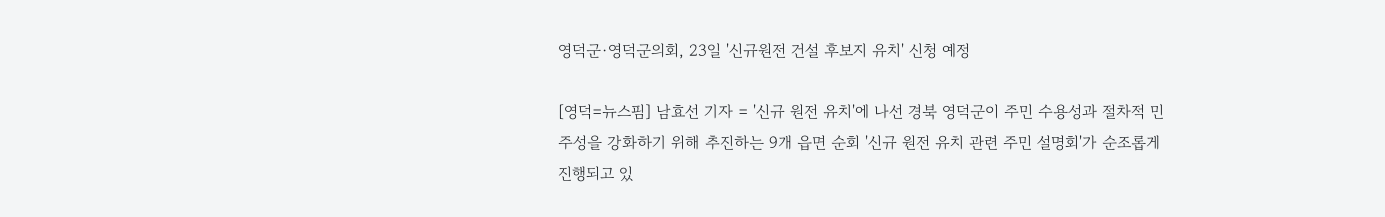영덕군·영덕군의회, 23일 '신규원전 건설 후보지 유치' 신청 예정

[영덕=뉴스핌] 남효선 기자 = '신규 원전 유치'에 나선 경북 영덕군이 주민 수용성과 절차적 민주성을 강화하기 위해 추진하는 9개 읍면 순회 '신규 원전 유치 관련 주민 설명회'가 순조롭게 진행되고 있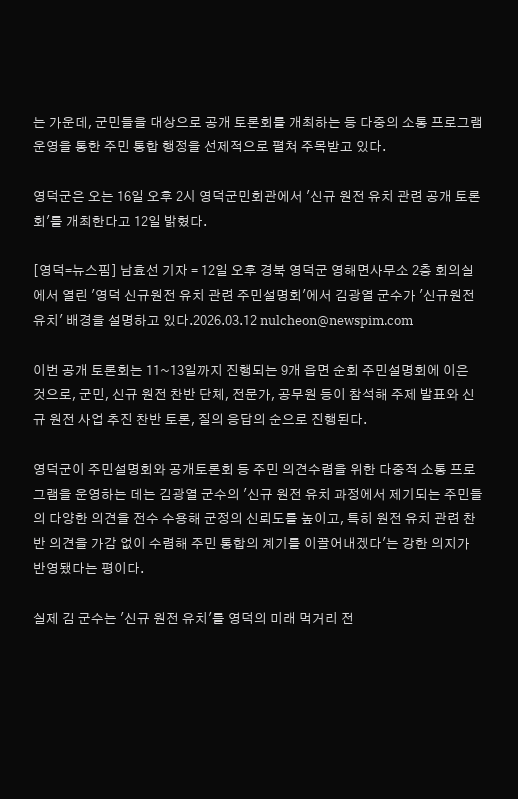는 가운데, 군민들을 대상으로 공개 토론회를 개최하는 등 다중의 소통 프로그램 운영을 통한 주민 통합 행정을 선제적으로 펼쳐 주목받고 있다.

영덕군은 오는 16일 오후 2시 영덕군민회관에서 '신규 원전 유치 관련 공개 토론회'를 개최한다고 12일 밝혔다.

[영덕=뉴스핌] 남효선 기자 = 12일 오후 경북 영덕군 영해면사무소 2층 회의실에서 열린 '영덕 신규원전 유치 관련 주민설명회'에서 김광열 군수가 '신규원전 유치' 배경을 설명하고 있다.2026.03.12 nulcheon@newspim.com

이번 공개 토론회는 11~13일까지 진행되는 9개 읍면 순회 주민설명회에 이은 것으로, 군민, 신규 원전 찬반 단체, 전문가, 공무원 등이 참석해 주제 발표와 신규 원전 사업 추진 찬반 토론, 질의 응답의 순으로 진행된다.

영덕군이 주민설명회와 공개토론회 등 주민 의견수렴을 위한 다중적 소통 프로그램을 운영하는 데는 김광열 군수의 '신규 원전 유치 과정에서 제기되는 주민들의 다양한 의견을 전수 수용해 군정의 신뢰도를 높이고, 특히 원전 유치 관련 찬반 의견을 가감 없이 수렴해 주민 통합의 계기를 이끌어내겠다'는 강한 의지가 반영됐다는 평이다.

실제 김 군수는 '신규 원전 유치'를 영덕의 미래 먹거리 전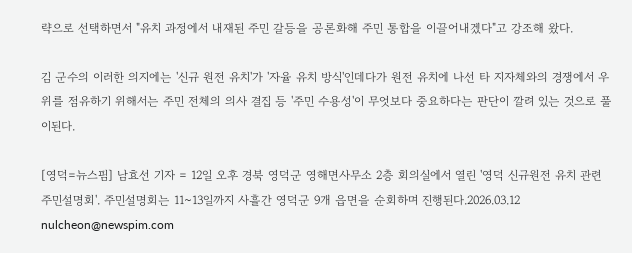략으로 선택하면서 "유치 과정에서 내재된 주민 갈등을 공론화해 주민 통합을 이끌어내겠다"고 강조해 왔다.

김 군수의 이러한 의지에는 '신규 원전 유치'가 '자율 유치 방식'인데다가 원전 유치에 나선 타 지자체와의 경쟁에서 우위를 점유하기 위해서는 주민 전체의 의사 결집 등 '주민 수용성'이 무엇보다 중요하다는 판단이 깔려 있는 것으로 풀이된다.

[영덕=뉴스핌] 남효선 기자 = 12일 오후 경북 영덕군 영해면사무소 2층 회의실에서 열린 '영덕 신규원전 유치 관련 주민설명회'. 주민설명회는 11~13일까지 사흘간 영덕군 9개 읍면을 순회하며 진행된다.2026.03.12 nulcheon@newspim.com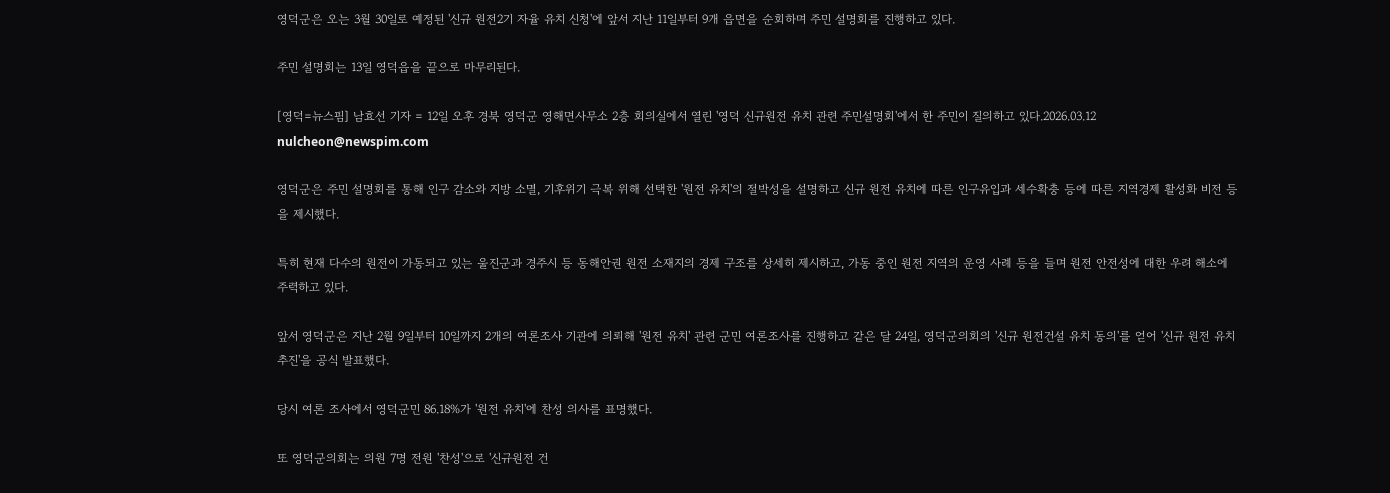영덕군은 오는 3월 30일로 예정된 '신규 원전2기 자율 유치 신청'에 앞서 지난 11일부터 9개 읍면을 순회하며 주민 설명회를 진행하고 있다.

주민 설명회는 13일 영덕읍을 끝으로 마무리된다.

[영덕=뉴스핌] 남효선 기자 = 12일 오후 경북 영덕군 영해면사무소 2층 회의실에서 열린 '영덕 신규원전 유치 관련 주민설명회'에서 한 주민이 질의하고 있다.2026.03.12 nulcheon@newspim.com

영덕군은 주민 설명회를 통해 인구 감소와 지방 소멸, 기후위기 극복 위해 선택한 '원전 유치'의 절박성을 설명하고 신규 원전 유치에 따른 인구유입과 세수확충 등에 따른 지역경제 활성화 비전 등을 제시했다.

특히 현재 다수의 원전이 가동되고 있는 울진군과 경주시 등 동해안권 원전 소재지의 경제 구조를 상세히 제시하고, 가동 중인 원전 지역의 운영 사례 등을 들며 원전 안전성에 대한 우려 해소에 주력하고 있다.

앞서 영덕군은 지난 2월 9일부터 10일까지 2개의 여론조사 기관에 의뢰해 '원전 유치' 관련 군민 여론조사를 진행하고 같은 달 24일, 영덕군의회의 '신규 원전건설 유치 동의'를 얻어 '신규 원전 유치 추진'을 공식 발표했다.

당시 여론 조사에서 영덕군민 86.18%가 '원전 유치'에 찬성 의사를 표명했다.

또 영덕군의회는 의원 7명 전원 '찬성'으로 '신규원전 건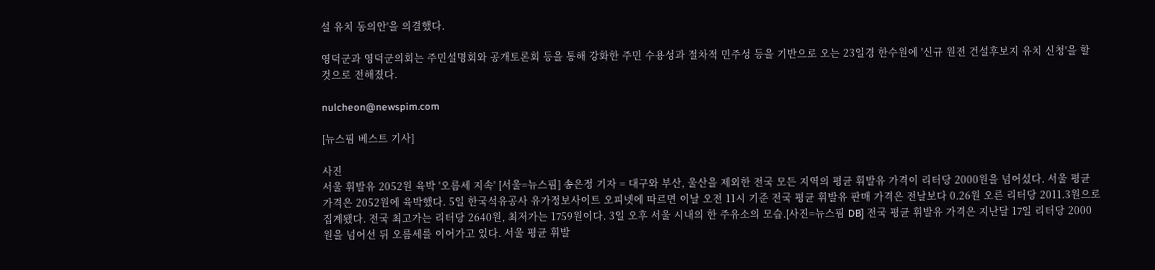설 유치 동의안'을 의결했다.

영덕군과 영덕군의회는 주민설명회와 공개토론회 등을 통해 강화한 주민 수용성과 절차적 민주성 등을 기반으로 오는 23일경 한수원에 '신규 원전 건설후보지 유치 신청'을 할 것으로 전해졌다.

nulcheon@newspim.com

[뉴스핌 베스트 기사]

사진
서울 휘발유 2052원 육박 '오름세 지속' [서울=뉴스핌] 송은정 기자 = 대구와 부산, 울산을 제외한 전국 모든 지역의 평균 휘발유 가격이 리터당 2000원을 넘어섰다. 서울 평균 가격은 2052원에 육박했다. 5일 한국석유공사 유가정보사이트 오피넷에 따르면 이날 오전 11시 기준 전국 평균 휘발유 판매 가격은 전날보다 0.26원 오른 리터당 2011.3원으로 집계됐다. 전국 최고가는 리터당 2640원, 최저가는 1759원이다. 3일 오후 서울 시내의 한 주유소의 모습.[사진=뉴스핌 DB] 전국 평균 휘발유 가격은 지난달 17일 리터당 2000원을 넘어선 뒤 오름세를 이어가고 있다. 서울 평균 휘발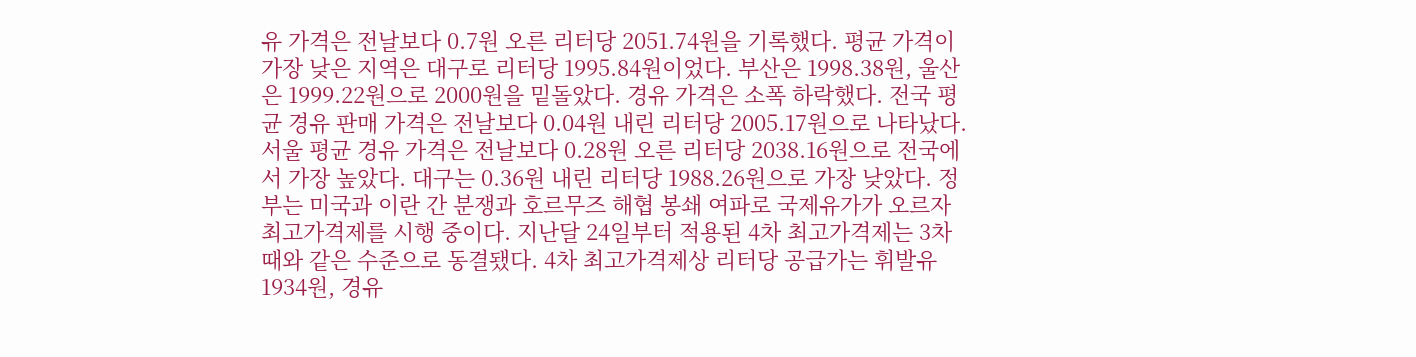유 가격은 전날보다 0.7원 오른 리터당 2051.74원을 기록했다. 평균 가격이 가장 낮은 지역은 대구로 리터당 1995.84원이었다. 부산은 1998.38원, 울산은 1999.22원으로 2000원을 밑돌았다. 경유 가격은 소폭 하락했다. 전국 평균 경유 판매 가격은 전날보다 0.04원 내린 리터당 2005.17원으로 나타났다. 서울 평균 경유 가격은 전날보다 0.28원 오른 리터당 2038.16원으로 전국에서 가장 높았다. 대구는 0.36원 내린 리터당 1988.26원으로 가장 낮았다. 정부는 미국과 이란 간 분쟁과 호르무즈 해협 봉쇄 여파로 국제유가가 오르자 최고가격제를 시행 중이다. 지난달 24일부터 적용된 4차 최고가격제는 3차 때와 같은 수준으로 동결됐다. 4차 최고가격제상 리터당 공급가는 휘발유 1934원, 경유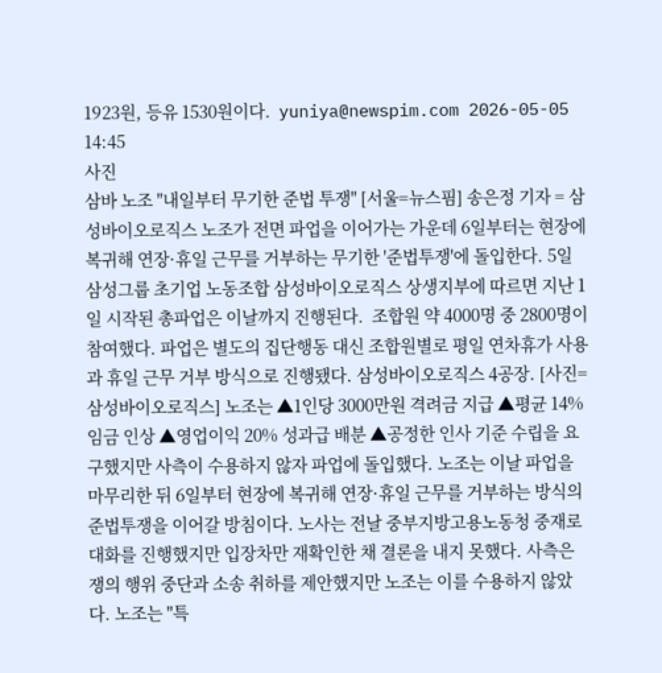1923원, 등유 1530원이다.  yuniya@newspim.com 2026-05-05 14:45
사진
삼바 노조 "내일부터 무기한 준법 투쟁" [서울=뉴스핌] 송은정 기자 = 삼성바이오로직스 노조가 전면 파업을 이어가는 가운데 6일부터는 현장에 복귀해 연장·휴일 근무를 거부하는 무기한 '준법투쟁'에 돌입한다. 5일 삼성그룹 초기업 노동조합 삼성바이오로직스 상생지부에 따르면 지난 1일 시작된 총파업은 이날까지 진행된다.  조합원 약 4000명 중 2800명이 참여했다. 파업은 별도의 집단행동 대신 조합원별로 평일 연차휴가 사용과 휴일 근무 거부 방식으로 진행됐다. 삼성바이오로직스 4공장. [사진=삼성바이오로직스] 노조는 ▲1인당 3000만원 격려금 지급 ▲평균 14% 임금 인상 ▲영업이익 20% 성과급 배분 ▲공정한 인사 기준 수립을 요구했지만 사측이 수용하지 않자 파업에 돌입했다. 노조는 이날 파업을 마무리한 뒤 6일부터 현장에 복귀해 연장·휴일 근무를 거부하는 방식의 준법투쟁을 이어갈 방침이다. 노사는 전날 중부지방고용노동청 중재로 대화를 진행했지만 입장차만 재확인한 채 결론을 내지 못했다. 사측은 쟁의 행위 중단과 소송 취하를 제안했지만 노조는 이를 수용하지 않았다. 노조는 "특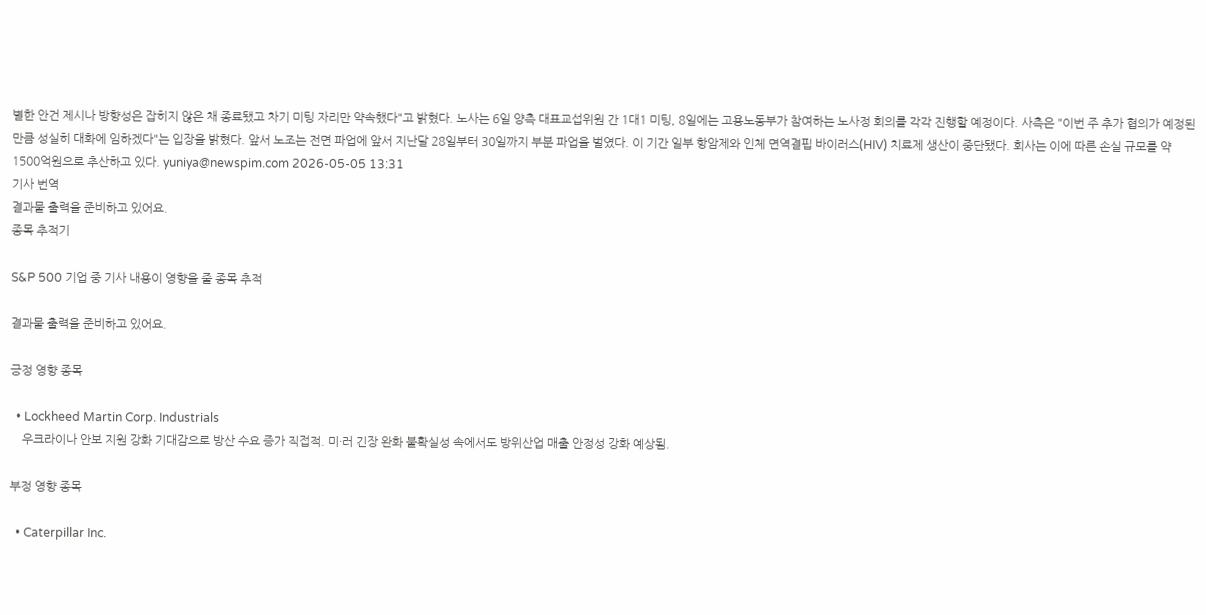별한 안건 제시나 방향성은 잡히지 않은 채 종료됐고 차기 미팅 자리만 약속했다"고 밝혔다. 노사는 6일 양측 대표교섭위원 간 1대1 미팅, 8일에는 고용노동부가 참여하는 노사정 회의를 각각 진행할 예정이다. 사측은 "이번 주 추가 협의가 예정된 만큼 성실히 대화에 임하겠다"는 입장을 밝혔다. 앞서 노조는 전면 파업에 앞서 지난달 28일부터 30일까지 부분 파업을 벌였다. 이 기간 일부 항암제와 인체 면역결핍 바이러스(HIV) 치료제 생산이 중단됐다. 회사는 이에 따른 손실 규모를 약 1500억원으로 추산하고 있다. yuniya@newspim.com 2026-05-05 13:31
기사 번역
결과물 출력을 준비하고 있어요.
종목 추적기

S&P 500 기업 중 기사 내용이 영향을 줄 종목 추적

결과물 출력을 준비하고 있어요.

긍정 영향 종목

  • Lockheed Martin Corp. Industrials
    우크라이나 안보 지원 강화 기대감으로 방산 수요 증가 직접적. 미·러 긴장 완화 불확실성 속에서도 방위산업 매출 안정성 강화 예상됨.

부정 영향 종목

  • Caterpillar Inc.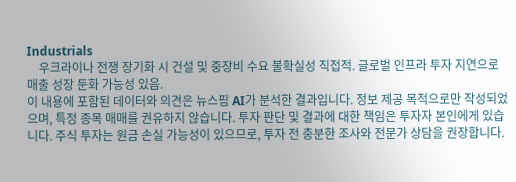Industrials
    우크라이나 전쟁 장기화 시 건설 및 중장비 수요 불확실성 직접적. 글로벌 인프라 투자 지연으로 매출 성장 둔화 가능성 있음.
이 내용에 포함된 데이터와 의견은 뉴스핌 AI가 분석한 결과입니다. 정보 제공 목적으로만 작성되었으며, 특정 종목 매매를 권유하지 않습니다. 투자 판단 및 결과에 대한 책임은 투자자 본인에게 있습니다. 주식 투자는 원금 손실 가능성이 있으므로, 투자 전 충분한 조사와 전문가 상담을 권장합니다.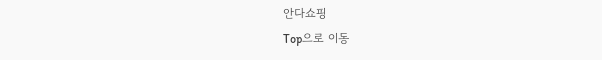안다쇼핑
Top으로 이동